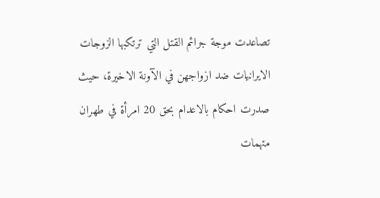تصاعدت موجة جرائم القتل التي ترتكبها الزوجات الايرانيات ضد ازواجهن في الآونة الاخيرة، حيث صدرت احكام بالاعدام بحق 20 امرأة في طهران متهمات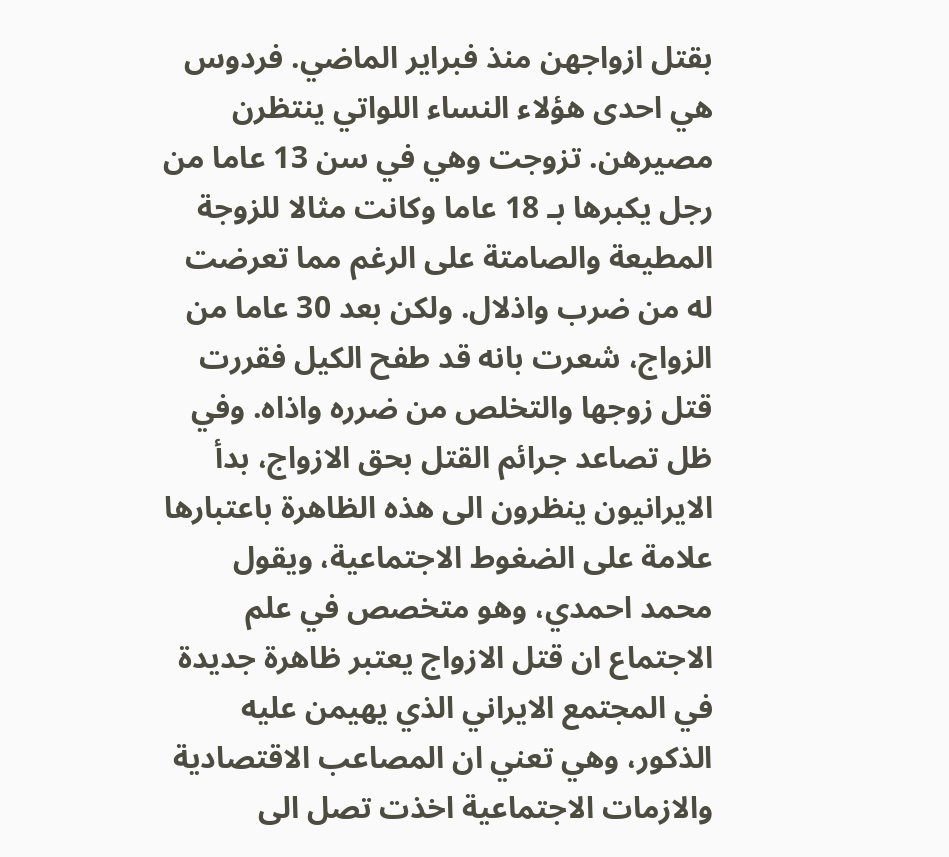بقتل ازواجهن منذ فبراير الماضي. فردوس هي احدى هؤلاء النساء اللواتي ينتظرن مصيرهن. تزوجت وهي في سن 13 عاما من رجل يكبرها بـ 18 عاما وكانت مثالا للزوجة المطيعة والصامتة على الرغم مما تعرضت له من ضرب واذلال. ولكن بعد 30 عاما من الزواج، شعرت بانه قد طفح الكيل فقررت قتل زوجها والتخلص من ضرره واذاه. وفي ظل تصاعد جرائم القتل بحق الازواج، بدأ الايرانيون ينظرون الى هذه الظاهرة باعتبارها علامة على الضغوط الاجتماعية، ويقول محمد احمدي، وهو متخصص في علم الاجتماع ان قتل الازواج يعتبر ظاهرة جديدة في المجتمع الايراني الذي يهيمن عليه الذكور، وهي تعني ان المصاعب الاقتصادية والازمات الاجتماعية اخذت تصل الى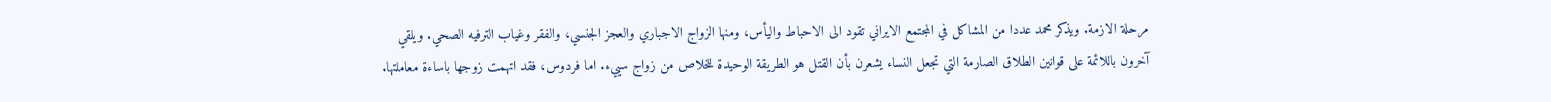مرحلة الازمة. ويذكر محمد عددا من المشاكل في المجتمع الايراني تقود الى الاحباط واليأس، ومنها الزواج الاجباري والعجز الجنسي، والفقر وغياب الترفيه الصحي. ويلقي آخرون باللائمة على قوانين الطلاق الصارمة التي تجعل النساء يشعرن بأن القتل هو الطريقة الوحيدة للخلاص من زواج سييء. اما فردوس، فقد اتهمت زوجها باساءة معاملتها.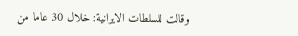وقالت للسلطات الايرانية: خلال 30 عاما من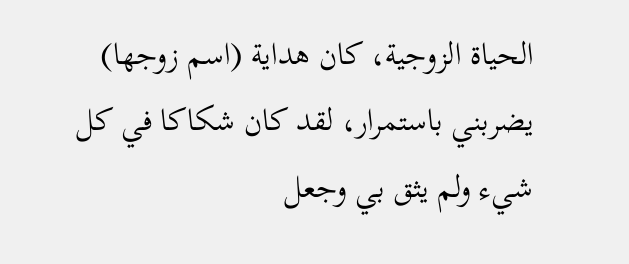الحياة الزوجية، كان هداية (اسم زوجها) يضربني باستمرار، لقد كان شكاكا في كل شيء ولم يثق بي وجعل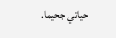حياتي جحيما.